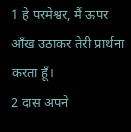1 हे परमेश्वर, मैं ऊपर आँख उठाकर तेरी प्रार्थना करता हूँ।
2 दास अपने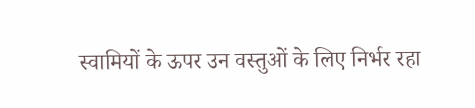स्वामियों के ऊपर उन वस्तुओं के लिए निर्भर रहा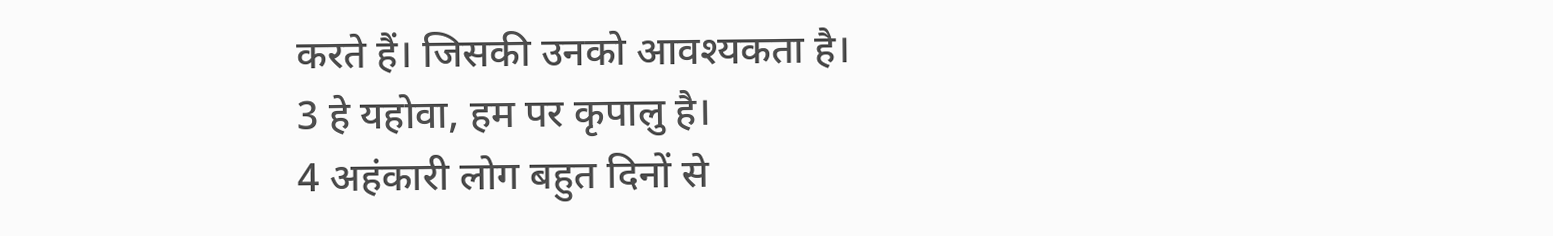करते हैं। जिसकी उनको आवश्यकता है।
3 हे यहोवा, हम पर कृपालु है।
4 अहंकारी लोग बहुत दिनों से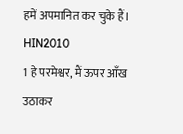हमें अपमानित कर चुके हैं।
HIN2010
1 हे परमेश्वर, मैं ऊपर आँख उठाकर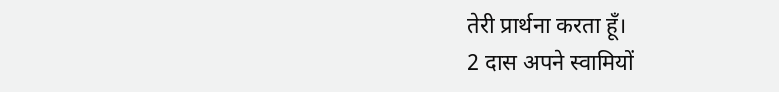तेरी प्रार्थना करता हूँ।
2 दास अपने स्वामियों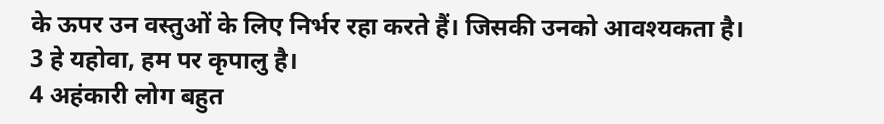के ऊपर उन वस्तुओं के लिए निर्भर रहा करते हैं। जिसकी उनको आवश्यकता है।
3 हे यहोवा, हम पर कृपालु है।
4 अहंकारी लोग बहुत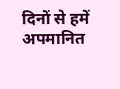दिनों से हमें अपमानित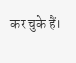कर चुके हैं।